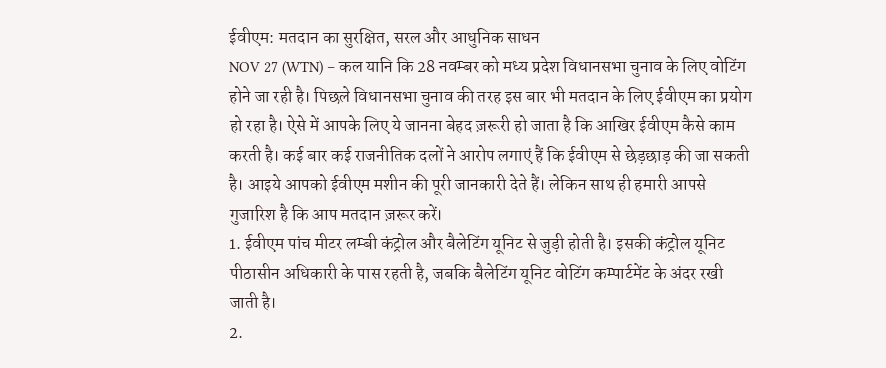ईवीएम: मतदान का सुरक्षित, सरल और आधुनिक साधन
NOV 27 (WTN) – कल यानि कि 28 नवम्बर को मध्य प्रदेश विधानसभा चुनाव के लिए वोटिंग होने जा रही है। पिछले विधानसभा चुनाव की तरह इस बार भी मतदान के लिए ईवीएम का प्रयोग हो रहा है। ऐसे में आपके लिए ये जानना बेहद ज़रूरी हो जाता है कि आखिर ईवीएम कैसे काम करती है। कई बार कई राजनीतिक दलों ने आरोप लगाएं हैं कि ईवीएम से छेड़छाड़ की जा सकती है। आइये आपको ईवीएम मशीन की पूरी जानकारी देते हैं। लेकिन साथ ही हमारी आपसे गुजारिश है कि आप मतदान ज़रूर करें।
1. ईवीएम पांच मीटर लम्बी कंट्रोल और बैलेटिंग यूनिट से जुड़ी होती है। इसकी कंट्रोल यूनिट पीठासीन अधिकारी के पास रहती है, जबकि बैलेटिंग यूनिट वोटिंग कम्पार्टमेंट के अंदर रखी जाती है।
2.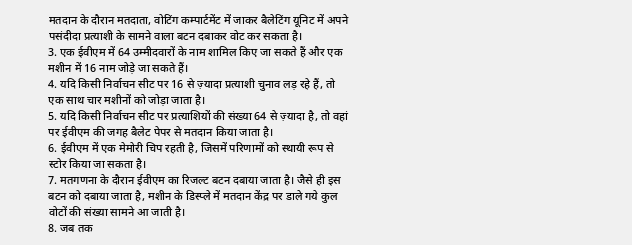मतदान के दौरान मतदाता, वोटिंग कम्पार्टमेंट में जाकर बैलेटिंग यूनिट में अपने पसंदीदा प्रत्याशी के सामने वाला बटन दबाकर वोट कर सकता है।
3. एक ईवीएम में 64 उम्मीदवारों के नाम शामिल किए जा सकते हैं और एक मशीन में 16 नाम जोड़े जा सकते हैं।
4. यदि किसी निर्वाचन सीट पर 16 से ज़्यादा प्रत्याशी चुनाव लड़ रहे हैं, तो एक साथ चार मशीनों को जोड़ा जाता है।
5. यदि किसी निर्वाचन सीट पर प्रत्याशियों की संख्या 64 से ज़्यादा है, तो वहां पर ईवीएम की जगह बैलेट पेपर से मतदान किया जाता है।
6. ईवीएम में एक मेमोरी चिप रहती है, जिसमें परिणामों को स्थायी रूप से स्टोर किया जा सकता है।
7. मतगणना के दौरान ईवीएम का रिजल्ट बटन दबाया जाता है। जैसे ही इस बटन को दबाया जाता है, मशीन के डिस्प्ले में मतदान केंद्र पर डाले गये कुल वोटों की संख्या सामने आ जाती है।
8. जब तक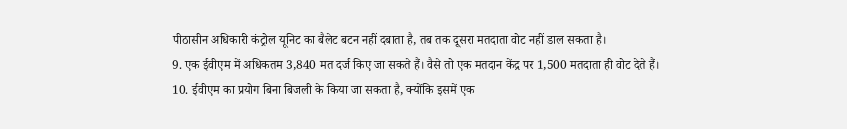पीठासीन अधिकारी कंट्रोल यूनिट का बैलेट बटन नहीं दबाता है, तब तक दूसरा मतदाता वोट नहीं डाल सकता है।
9. एक ईवीएम में अधिकतम 3,840 मत दर्ज किए जा सकते हैं। वैसे तो एक मतदान केंद्र पर 1,500 मतदाता ही वोट देते हैं।
10. ईवीएम का प्रयोग बिना बिजली के किया जा सकता है, क्योंकि इसमें एक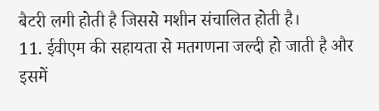बैटरी लगी होती है जिससे मशीन संचालित होती है।
11. ईवीएम की सहायता से मतगणना जल्दी हो जाती है और इसमें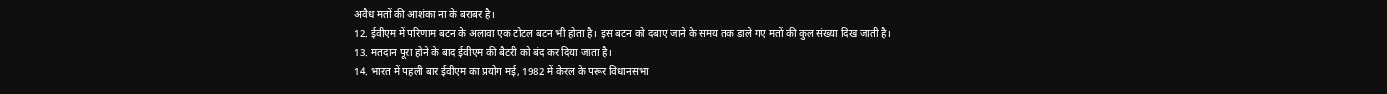अवैध मतों की आशंका ना के बराबर है।
12. ईवीएम में परिणाम बटन के अलावा एक टोटल बटन भी होता है। इस बटन को दबाए जाने के समय तक डाले गए मतों की कुल संख्या दिख जाती है।
13. मतदान पूरा होने के बाद ईवीएम की बैटरी को बंद कर दिया जाता है।
14. भारत में पहली बार ईवीएम का प्रयोग मई, 1982 में केरल के परूर विधानसभा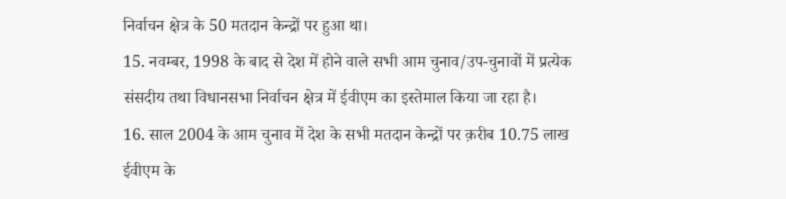निर्वाचन क्षेत्र के 50 मतदान केन्द्रों पर हुआ था।
15. नवम्बर, 1998 के बाद से देश में होने वाले सभी आम चुनाव/उप-चुनावों में प्रत्येक संसदीय तथा विधानसभा निर्वाचन क्षेत्र में ईवीएम का इस्तेमाल किया जा रहा है।
16. साल 2004 के आम चुनाव में देश के सभी मतदान केन्द्रों पर क़रीब 10.75 लाख ईवीएम के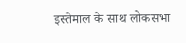इस्तेमाल के साथ लोकसभा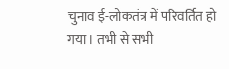चुनाव ई-लोकतंत्र में परिवर्तित हो गया। तभी से सभी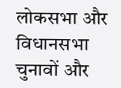लोकसभा और विधानसभा चुनावों और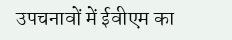उपचनावों में ईवीएम का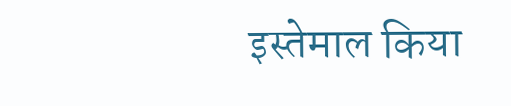इस्तेमाल किया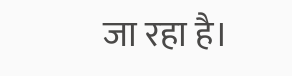जा रहा है।